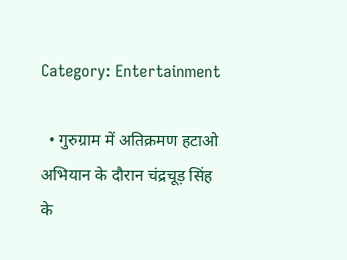Category: Entertainment

  • गुरुग्राम में अतिक्रमण हटाओ अभियान के दौरान चंद्रचूड़ सिंह के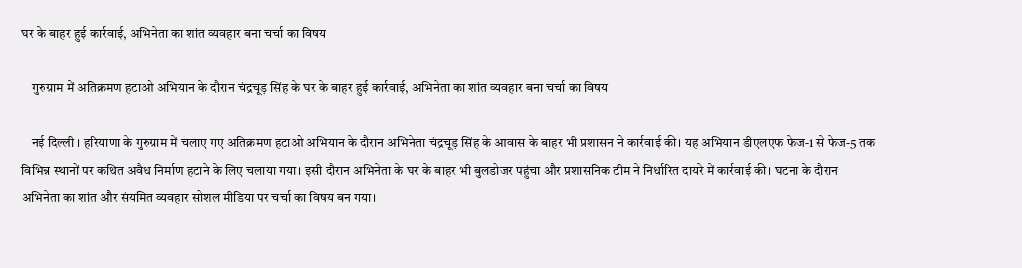घर के बाहर हुई कार्रवाई, अभिनेता का शांत व्यवहार बना चर्चा का विषय

    गुरुग्राम में अतिक्रमण हटाओ अभियान के दौरान चंद्रचूड़ सिंह के घर के बाहर हुई कार्रवाई, अभिनेता का शांत व्यवहार बना चर्चा का विषय

    नई दिल्ली । हरियाणा के गुरुग्राम में चलाए गए अतिक्रमण हटाओ अभियान के दौरान अभिनेता चंद्रचूड़ सिंह के आवास के बाहर भी प्रशासन ने कार्रवाई की। यह अभियान डीएलएफ फेज-1 से फेज-5 तक विभिन्न स्थानों पर कथित अवैध निर्माण हटाने के लिए चलाया गया। इसी दौरान अभिनेता के घर के बाहर भी बुलडोजर पहुंचा और प्रशासनिक टीम ने निर्धारित दायरे में कार्रवाई की। घटना के दौरान अभिनेता का शांत और संयमित व्यवहार सोशल मीडिया पर चर्चा का विषय बन गया।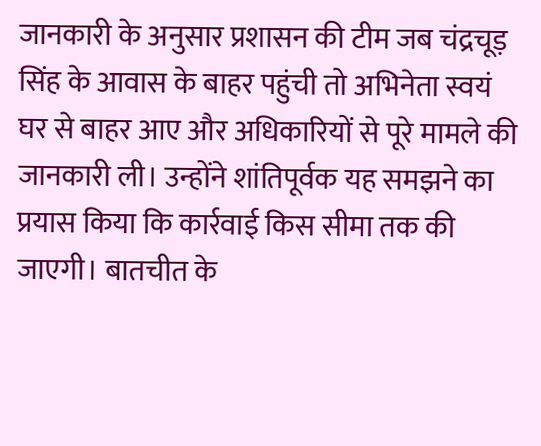जानकारी के अनुसार प्रशासन की टीम जब चंद्रचूड़ सिंह के आवास के बाहर पहुंची तो अभिनेता स्वयं घर से बाहर आए और अधिकारियों से पूरे मामले की जानकारी ली। उन्होंने शांतिपूर्वक यह समझने का प्रयास किया कि कार्रवाई किस सीमा तक की जाएगी। बातचीत के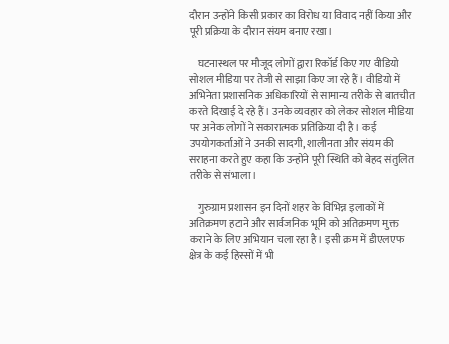दौरान उन्होंने किसी प्रकार का विरोध या विवाद नहीं किया और पूरी प्रक्रिया के दौरान संयम बनाए रखा।

    घटनास्थल पर मौजूद लोगों द्वारा रिकॉर्ड किए गए वीडियो सोशल मीडिया पर तेजी से साझा किए जा रहे हैं। वीडियो में अभिनेता प्रशासनिक अधिकारियों से सामान्य तरीके से बातचीत करते दिखाई दे रहे हैं। उनके व्यवहार को लेकर सोशल मीडिया पर अनेक लोगों ने सकारात्मक प्रतिक्रिया दी है। कई उपयोगकर्ताओं ने उनकी सादगी, शालीनता और संयम की सराहना करते हुए कहा कि उन्होंने पूरी स्थिति को बेहद संतुलित तरीके से संभाला।

    गुरुग्राम प्रशासन इन दिनों शहर के विभिन्न इलाकों में अतिक्रमण हटाने और सार्वजनिक भूमि को अतिक्रमण मुक्त कराने के लिए अभियान चला रहा है। इसी क्रम में डीएलएफ क्षेत्र के कई हिस्सों में भी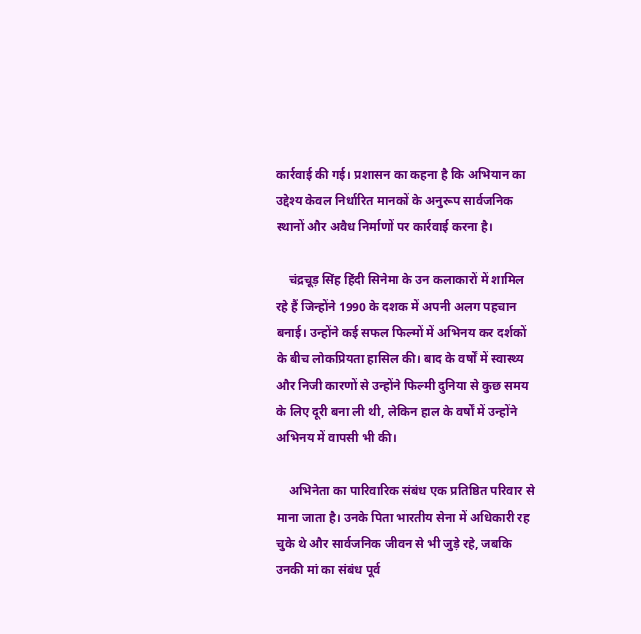कार्रवाई की गई। प्रशासन का कहना है कि अभियान का उद्देश्य केवल निर्धारित मानकों के अनुरूप सार्वजनिक स्थानों और अवैध निर्माणों पर कार्रवाई करना है।

    चंद्रचूड़ सिंह हिंदी सिनेमा के उन कलाकारों में शामिल रहे हैं जिन्होंने 1990 के दशक में अपनी अलग पहचान बनाई। उन्होंने कई सफल फिल्मों में अभिनय कर दर्शकों के बीच लोकप्रियता हासिल की। बाद के वर्षों में स्वास्थ्य और निजी कारणों से उन्होंने फिल्मी दुनिया से कुछ समय के लिए दूरी बना ली थी, लेकिन हाल के वर्षों में उन्होंने अभिनय में वापसी भी की।

    अभिनेता का पारिवारिक संबंध एक प्रतिष्ठित परिवार से माना जाता है। उनके पिता भारतीय सेना में अधिकारी रह चुके थे और सार्वजनिक जीवन से भी जुड़े रहे, जबकि उनकी मां का संबंध पूर्व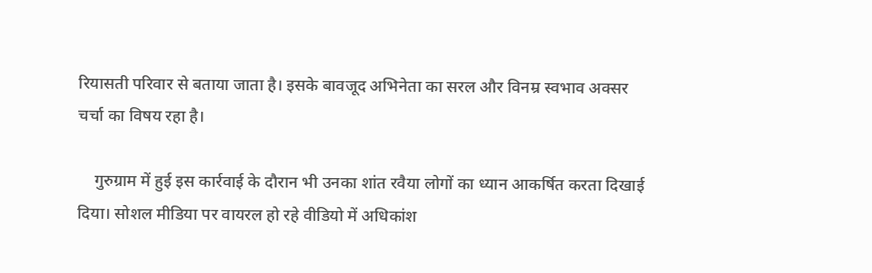रियासती परिवार से बताया जाता है। इसके बावजूद अभिनेता का सरल और विनम्र स्वभाव अक्सर चर्चा का विषय रहा है।

    गुरुग्राम में हुई इस कार्रवाई के दौरान भी उनका शांत रवैया लोगों का ध्यान आकर्षित करता दिखाई दिया। सोशल मीडिया पर वायरल हो रहे वीडियो में अधिकांश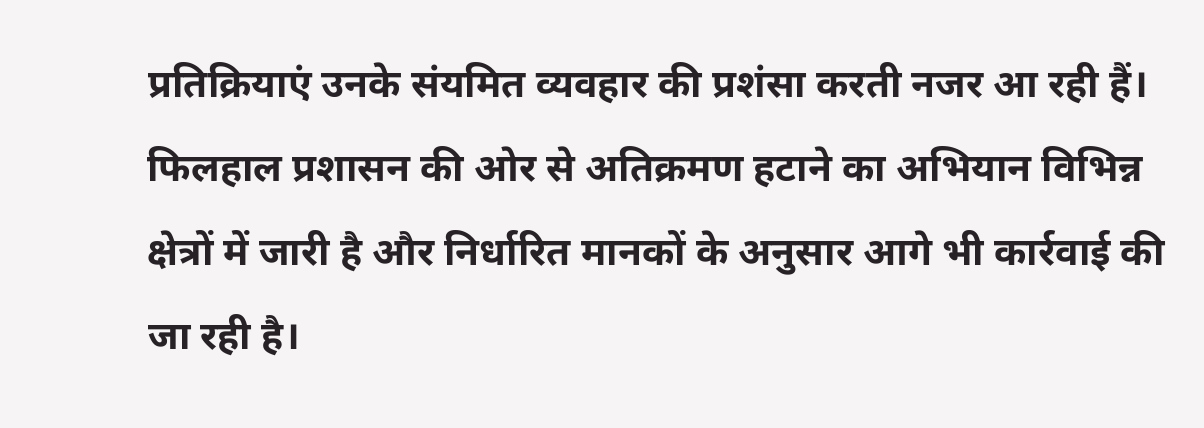प्रतिक्रियाएं उनके संयमित व्यवहार की प्रशंसा करती नजर आ रही हैं। फिलहाल प्रशासन की ओर से अतिक्रमण हटाने का अभियान विभिन्न क्षेत्रों में जारी है और निर्धारित मानकों के अनुसार आगे भी कार्रवाई की जा रही है।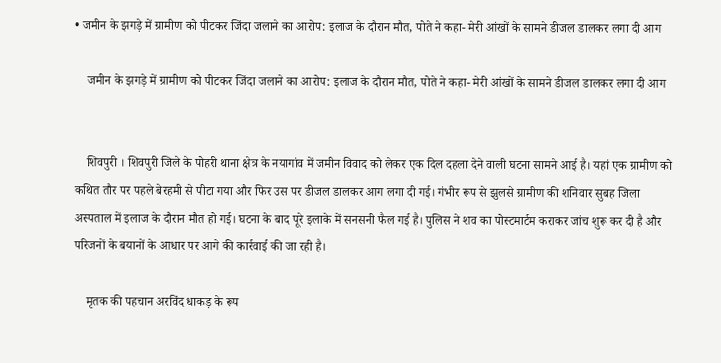• जमीन के झगड़े में ग्रामीण को पीटकर जिंदा जलाने का आरोप: इलाज के दौरान मौत, पोते ने कहा- मेरी आंखों के सामने डीजल डालकर लगा दी आग

    जमीन के झगड़े में ग्रामीण को पीटकर जिंदा जलाने का आरोप: इलाज के दौरान मौत, पोते ने कहा- मेरी आंखों के सामने डीजल डालकर लगा दी आग


    शिवपुरी । शिवपुरी जिले के पोहरी थाना क्षेत्र के नयागांव में जमीन विवाद को लेकर एक दिल दहला देने वाली घटना सामने आई है। यहां एक ग्रामीण को कथित तौर पर पहले बेरहमी से पीटा गया और फिर उस पर डीजल डालकर आग लगा दी गई। गंभीर रूप से झुलसे ग्रामीण की शनिवार सुबह जिला अस्पताल में इलाज के दौरान मौत हो गई। घटना के बाद पूरे इलाके में सनसनी फैल गई है। पुलिस ने शव का पोस्टमार्टम कराकर जांच शुरू कर दी है और परिजनों के बयानों के आधार पर आगे की कार्रवाई की जा रही है।

    मृतक की पहचान अरविंद धाकड़ के रूप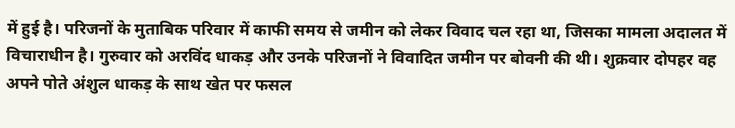में हुई है। परिजनों के मुताबिक परिवार में काफी समय से जमीन को लेकर विवाद चल रहा था, जिसका मामला अदालत में विचाराधीन है। गुरुवार को अरविंद धाकड़ और उनके परिजनों ने विवादित जमीन पर बोवनी की थी। शुक्रवार दोपहर वह अपने पोते अंशुल धाकड़ के साथ खेत पर फसल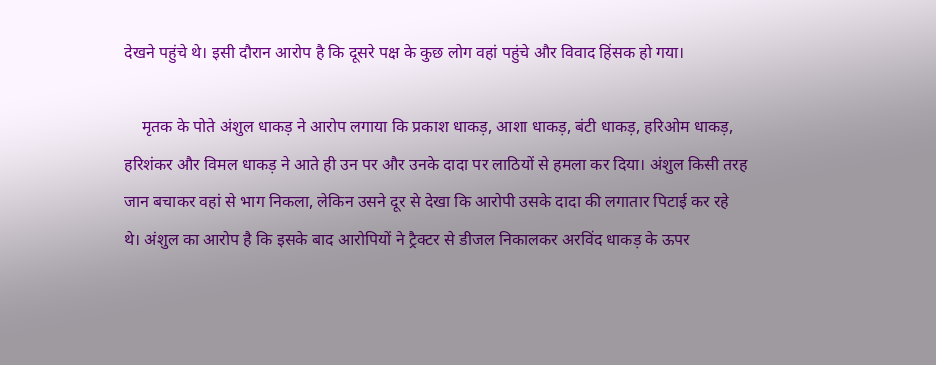देखने पहुंचे थे। इसी दौरान आरोप है कि दूसरे पक्ष के कुछ लोग वहां पहुंचे और विवाद हिंसक हो गया।

    मृतक के पोते अंशुल धाकड़ ने आरोप लगाया कि प्रकाश धाकड़, आशा धाकड़, बंटी धाकड़, हरिओम धाकड़, हरिशंकर और विमल धाकड़ ने आते ही उन पर और उनके दादा पर लाठियों से हमला कर दिया। अंशुल किसी तरह जान बचाकर वहां से भाग निकला, लेकिन उसने दूर से देखा कि आरोपी उसके दादा की लगातार पिटाई कर रहे थे। अंशुल का आरोप है कि इसके बाद आरोपियों ने ट्रैक्टर से डीजल निकालकर अरविंद धाकड़ के ऊपर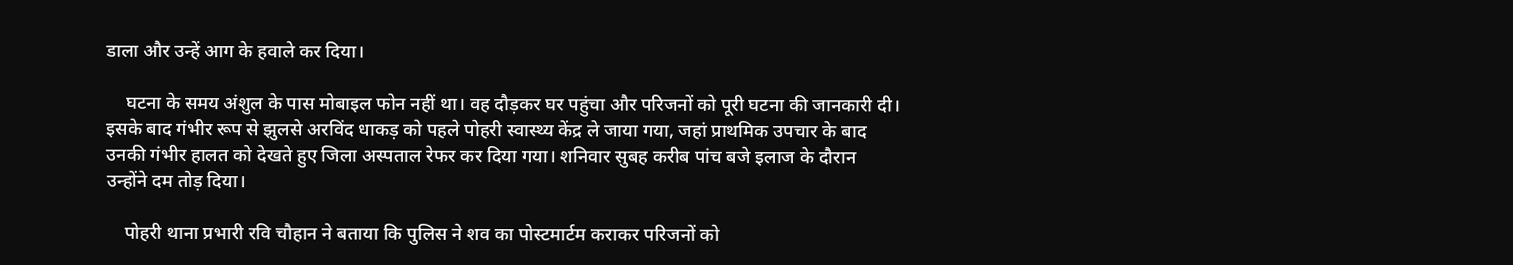डाला और उन्हें आग के हवाले कर दिया।

    घटना के समय अंशुल के पास मोबाइल फोन नहीं था। वह दौड़कर घर पहुंचा और परिजनों को पूरी घटना की जानकारी दी। इसके बाद गंभीर रूप से झुलसे अरविंद धाकड़ को पहले पोहरी स्वास्थ्य केंद्र ले जाया गया, जहां प्राथमिक उपचार के बाद उनकी गंभीर हालत को देखते हुए जिला अस्पताल रेफर कर दिया गया। शनिवार सुबह करीब पांच बजे इलाज के दौरान उन्होंने दम तोड़ दिया।

    पोहरी थाना प्रभारी रवि चौहान ने बताया कि पुलिस ने शव का पोस्टमार्टम कराकर परिजनों को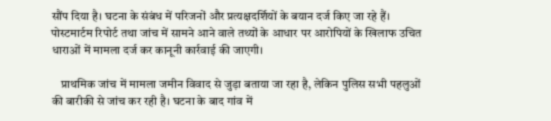सौंप दिया है। घटना के संबंध में परिजनों और प्रत्यक्षदर्शियों के बयान दर्ज किए जा रहे हैं। पोस्टमार्टम रिपोर्ट तथा जांच में सामने आने वाले तथ्यों के आधार पर आरोपियों के खिलाफ उचित धाराओं में मामला दर्ज कर कानूनी कार्रवाई की जाएगी।

    प्राथमिक जांच में मामला जमीन विवाद से जुड़ा बताया जा रहा है, लेकिन पुलिस सभी पहलुओं की बारीकी से जांच कर रही है। घटना के बाद गांव में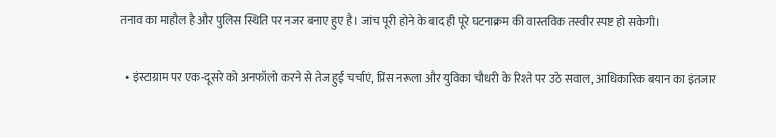तनाव का माहौल है और पुलिस स्थिति पर नजर बनाए हुए है। जांच पूरी होने के बाद ही पूरे घटनाक्रम की वास्तविक तस्वीर स्पष्ट हो सकेगी।

  • इंस्टाग्राम पर एक-दूसरे को अनफॉलो करने से तेज हुईं चर्चाएं, प्रिंस नरूला और युविका चौधरी के रिश्ते पर उठे सवाल, आधिकारिक बयान का इंतजार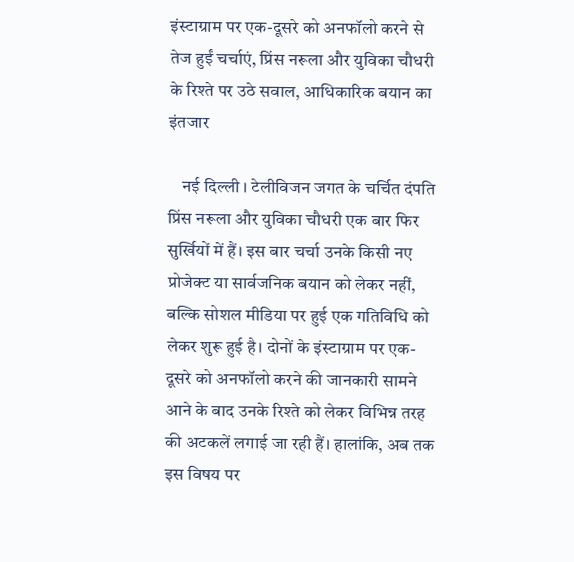इंस्टाग्राम पर एक-दूसरे को अनफॉलो करने से तेज हुईं चर्चाएं, प्रिंस नरूला और युविका चौधरी के रिश्ते पर उठे सवाल, आधिकारिक बयान का इंतजार

    नई दिल्ली । टेलीविजन जगत के चर्चित दंपति प्रिंस नरूला और युविका चौधरी एक बार फिर सुर्खियों में हैं। इस बार चर्चा उनके किसी नए प्रोजेक्ट या सार्वजनिक बयान को लेकर नहीं, बल्कि सोशल मीडिया पर हुई एक गतिविधि को लेकर शुरू हुई है। दोनों के इंस्टाग्राम पर एक-दूसरे को अनफॉलो करने की जानकारी सामने आने के बाद उनके रिश्ते को लेकर विभिन्न तरह की अटकलें लगाई जा रही हैं। हालांकि, अब तक इस विषय पर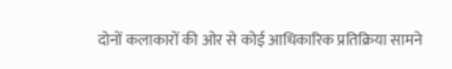दोनों कलाकारों की ओर से कोई आधिकारिक प्रतिक्रिया सामने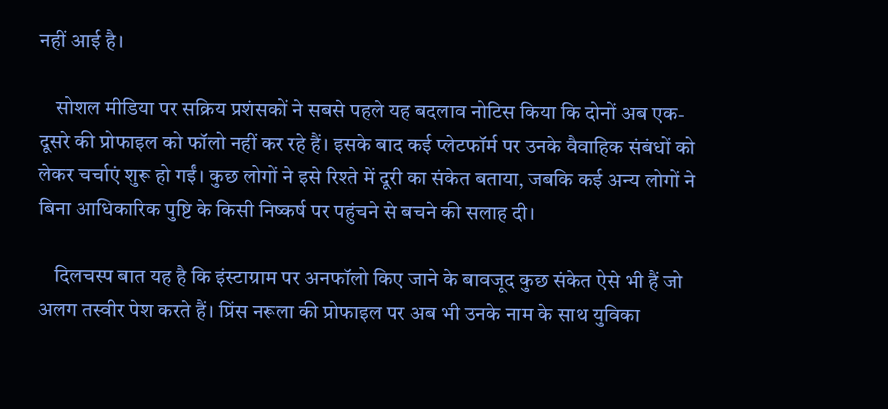नहीं आई है।

    सोशल मीडिया पर सक्रिय प्रशंसकों ने सबसे पहले यह बदलाव नोटिस किया कि दोनों अब एक-दूसरे की प्रोफाइल को फॉलो नहीं कर रहे हैं। इसके बाद कई प्लेटफॉर्म पर उनके वैवाहिक संबंधों को लेकर चर्चाएं शुरू हो गईं। कुछ लोगों ने इसे रिश्ते में दूरी का संकेत बताया, जबकि कई अन्य लोगों ने बिना आधिकारिक पुष्टि के किसी निष्कर्ष पर पहुंचने से बचने की सलाह दी।

    दिलचस्प बात यह है कि इंस्टाग्राम पर अनफॉलो किए जाने के बावजूद कुछ संकेत ऐसे भी हैं जो अलग तस्वीर पेश करते हैं। प्रिंस नरूला की प्रोफाइल पर अब भी उनके नाम के साथ युविका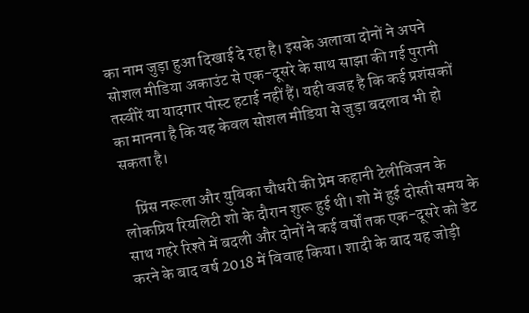का नाम जुड़ा हुआ दिखाई दे रहा है। इसके अलावा दोनों ने अपने सोशल मीडिया अकाउंट से एक-दूसरे के साथ साझा की गई पुरानी तस्वीरें या यादगार पोस्ट हटाई नहीं हैं। यही वजह है कि कई प्रशंसकों का मानना है कि यह केवल सोशल मीडिया से जुड़ा बदलाव भी हो सकता है।

    प्रिंस नरूला और युविका चौधरी की प्रेम कहानी टेलीविजन के लोकप्रिय रियलिटी शो के दौरान शुरू हुई थी। शो में हुई दोस्ती समय के साथ गहरे रिश्ते में बदली और दोनों ने कई वर्षों तक एक-दूसरे को डेट करने के बाद वर्ष 2018 में विवाह किया। शादी के बाद यह जोड़ी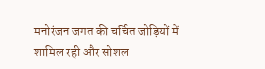मनोरंजन जगत की चर्चित जोड़ियों में शामिल रही और सोशल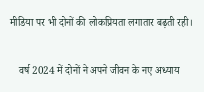मीडिया पर भी दोनों की लोकप्रियता लगातार बढ़ती रही।

    वर्ष 2024 में दोनों ने अपने जीवन के नए अध्याय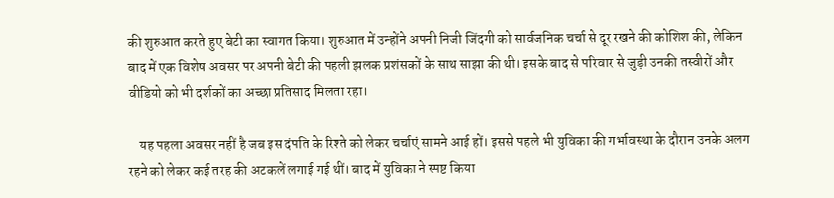की शुरुआत करते हुए बेटी का स्वागत किया। शुरुआत में उन्होंने अपनी निजी जिंदगी को सार्वजनिक चर्चा से दूर रखने की कोशिश की, लेकिन बाद में एक विशेष अवसर पर अपनी बेटी की पहली झलक प्रशंसकों के साथ साझा की थी। इसके बाद से परिवार से जुड़ी उनकी तस्वीरों और वीडियो को भी दर्शकों का अच्छा प्रतिसाद मिलता रहा।

    यह पहला अवसर नहीं है जब इस दंपति के रिश्ते को लेकर चर्चाएं सामने आई हों। इससे पहले भी युविका की गर्भावस्था के दौरान उनके अलग रहने को लेकर कई तरह की अटकलें लगाई गई थीं। बाद में युविका ने स्पष्ट किया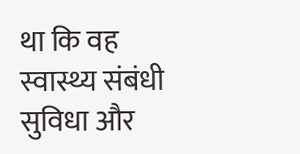था कि वह स्वास्थ्य संबंधी सुविधा और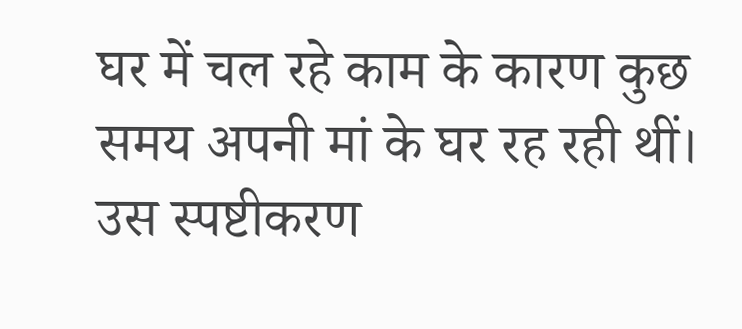घर में चल रहे काम के कारण कुछ समय अपनी मां के घर रह रही थीं। उस स्पष्टीकरण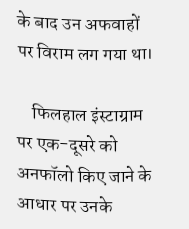के बाद उन अफवाहों पर विराम लग गया था।

    फिलहाल इंस्टाग्राम पर एक-दूसरे को अनफॉलो किए जाने के आधार पर उनके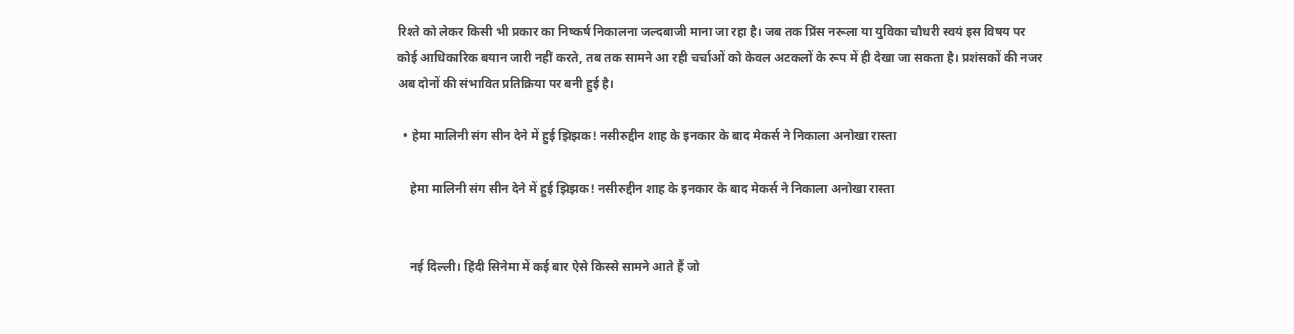रिश्ते को लेकर किसी भी प्रकार का निष्कर्ष निकालना जल्दबाजी माना जा रहा है। जब तक प्रिंस नरूला या युविका चौधरी स्वयं इस विषय पर कोई आधिकारिक बयान जारी नहीं करते, तब तक सामने आ रही चर्चाओं को केवल अटकलों के रूप में ही देखा जा सकता है। प्रशंसकों की नजर अब दोनों की संभावित प्रतिक्रिया पर बनी हुई है।

  • हेमा मालिनी संग सीन देने में हुई झिझक! नसीरुद्दीन शाह के इनकार के बाद मेकर्स ने निकाला अनोखा रास्ता

    हेमा मालिनी संग सीन देने में हुई झिझक! नसीरुद्दीन शाह के इनकार के बाद मेकर्स ने निकाला अनोखा रास्ता


    नई दिल्ली। हिंदी सिनेमा में कई बार ऐसे किस्से सामने आते हैं जो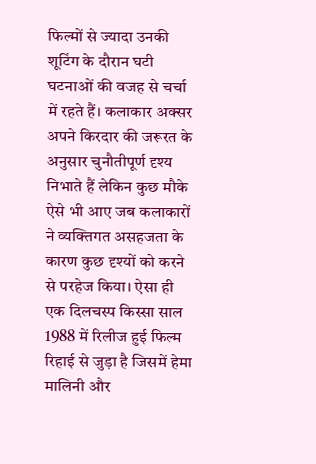फिल्मों से ज्यादा उनकी शूटिंग के दौरान घटी घटनाओं की वजह से चर्चा में रहते हैं। कलाकार अक्सर अपने किरदार की जरूरत के अनुसार चुनौतीपूर्ण दृश्य निभाते हैं लेकिन कुछ मौके ऐसे भी आए जब कलाकारों ने व्यक्तिगत असहजता के कारण कुछ दृश्यों को करने से परहेज किया। ऐसा ही एक दिलचस्प किस्सा साल 1988 में रिलीज हुई फिल्म रिहाई से जुड़ा है जिसमें हेमा मालिनी और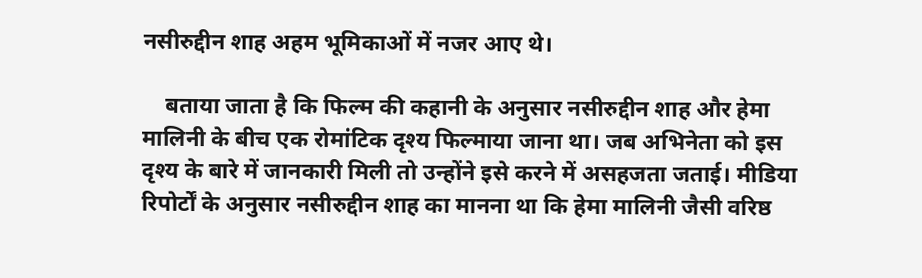नसीरुद्दीन शाह अहम भूमिकाओं में नजर आए थे।

    बताया जाता है कि फिल्म की कहानी के अनुसार नसीरुद्दीन शाह और हेमा मालिनी के बीच एक रोमांटिक दृश्य फिल्माया जाना था। जब अभिनेता को इस दृश्य के बारे में जानकारी मिली तो उन्होंने इसे करने में असहजता जताई। मीडिया रिपोर्टों के अनुसार नसीरुद्दीन शाह का मानना था कि हेमा मालिनी जैसी वरिष्ठ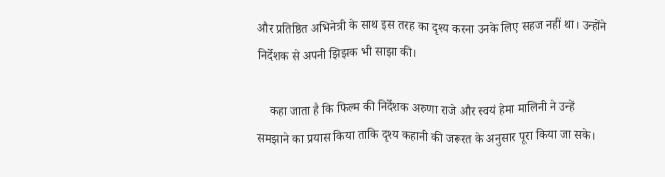और प्रतिष्ठित अभिनेत्री के साथ इस तरह का दृश्य करना उनके लिए सहज नहीं था। उन्होंने निर्देशक से अपनी झिझक भी साझा की।

    कहा जाता है कि फिल्म की निर्देशक अरुणा राजे और स्वयं हेमा मालिनी ने उन्हें समझाने का प्रयास किया ताकि दृश्य कहानी की जरूरत के अनुसार पूरा किया जा सके।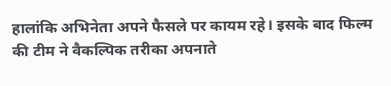हालांकि अभिनेता अपने फैसले पर कायम रहे। इसके बाद फिल्म की टीम ने वैकल्पिक तरीका अपनाते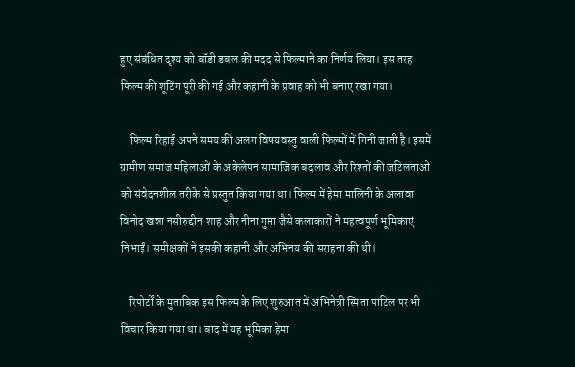हुए संबंधित दृश्य को बॉडी डबल की मदद से फिल्माने का निर्णय लिया। इस तरह फिल्म की शूटिंग पूरी की गई और कहानी के प्रवाह को भी बनाए रखा गया।

    फिल्म रिहाई अपने समय की अलग विषयवस्तु वाली फिल्मों में गिनी जाती है। इसमें ग्रामीण समाज महिलाओं के अकेलेपन सामाजिक बदलाव और रिश्तों की जटिलताओं को संवेदनशील तरीके से प्रस्तुत किया गया था। फिल्म में हेमा मालिनी के अलावा विनोद खन्ना नसीरुद्दीन शाह और नीना गुप्ता जैसे कलाकारों ने महत्वपूर्ण भूमिकाएं निभाईं। समीक्षकों ने इसकी कहानी और अभिनय की सराहना की थी।

    रिपोर्टों के मुताबिक इस फिल्म के लिए शुरुआत में अभिनेत्री स्मिता पाटिल पर भी विचार किया गया था। बाद में यह भूमिका हेमा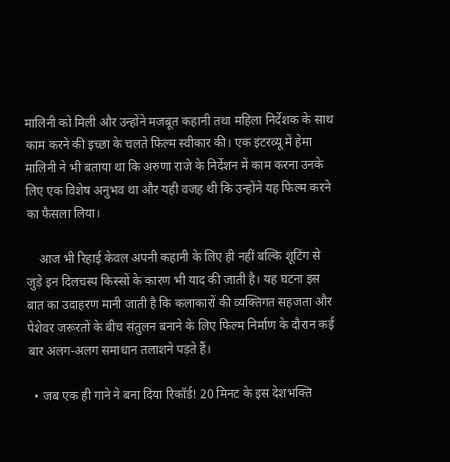मालिनी को मिली और उन्होंने मजबूत कहानी तथा महिला निर्देशक के साथ काम करने की इच्छा के चलते फिल्म स्वीकार की। एक इंटरव्यू में हेमा मालिनी ने भी बताया था कि अरुणा राजे के निर्देशन में काम करना उनके लिए एक विशेष अनुभव था और यही वजह थी कि उन्होंने यह फिल्म करने का फैसला लिया।

    आज भी रिहाई केवल अपनी कहानी के लिए ही नहीं बल्कि शूटिंग से जुड़े इन दिलचस्प किस्सों के कारण भी याद की जाती है। यह घटना इस बात का उदाहरण मानी जाती है कि कलाकारों की व्यक्तिगत सहजता और पेशेवर जरूरतों के बीच संतुलन बनाने के लिए फिल्म निर्माण के दौरान कई बार अलग-अलग समाधान तलाशने पड़ते हैं।

  • जब एक ही गाने ने बना दिया रिकॉर्ड! 20 मिनट के इस देशभक्ति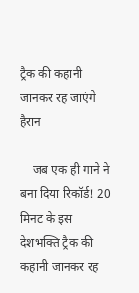ट्रैक की कहानी जानकर रह जाएंगे हैरान

    जब एक ही गाने ने बना दिया रिकॉर्ड! 20 मिनट के इस देशभक्ति ट्रैक की कहानी जानकर रह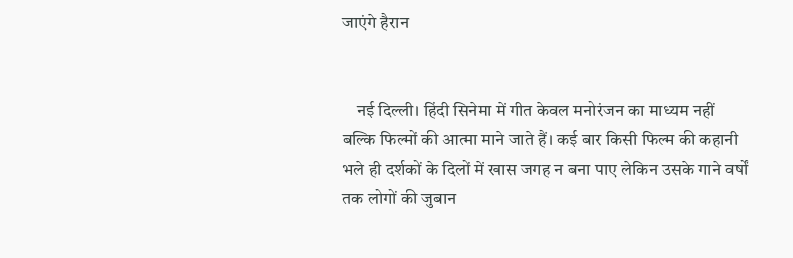जाएंगे हैरान


    नई दिल्ली। हिंदी सिनेमा में गीत केवल मनोरंजन का माध्यम नहीं बल्कि फिल्मों की आत्मा माने जाते हैं। कई बार किसी फिल्म की कहानी भले ही दर्शकों के दिलों में खास जगह न बना पाए लेकिन उसके गाने वर्षों तक लोगों की जुबान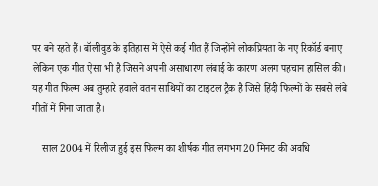पर बने रहते हैं। बॉलीवुड के इतिहास में ऐसे कई गीत हैं जिन्होंने लोकप्रियता के नए रिकॉर्ड बनाए लेकिन एक गीत ऐसा भी है जिसने अपनी असाधारण लंबाई के कारण अलग पहचान हासिल की। यह गीत फिल्म अब तुम्हारे हवाले वतन साथियों का टाइटल ट्रैक है जिसे हिंदी फिल्मों के सबसे लंबे गीतों में गिना जाता है।

    साल 2004 में रिलीज हुई इस फिल्म का शीर्षक गीत लगभग 20 मिनट की अवधि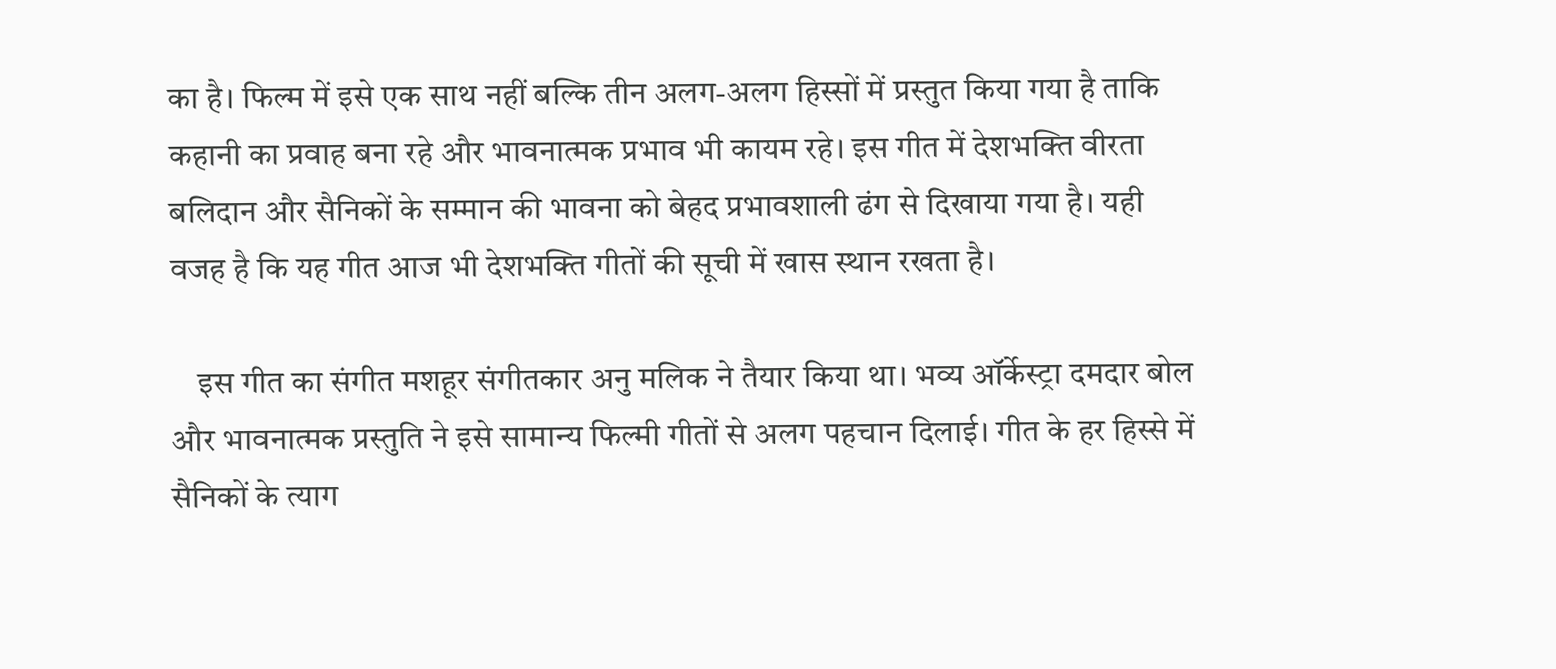का है। फिल्म में इसे एक साथ नहीं बल्कि तीन अलग-अलग हिस्सों में प्रस्तुत किया गया है ताकि कहानी का प्रवाह बना रहे और भावनात्मक प्रभाव भी कायम रहे। इस गीत में देशभक्ति वीरता बलिदान और सैनिकों के सम्मान की भावना को बेहद प्रभावशाली ढंग से दिखाया गया है। यही वजह है कि यह गीत आज भी देशभक्ति गीतों की सूची में खास स्थान रखता है।

    इस गीत का संगीत मशहूर संगीतकार अनु मलिक ने तैयार किया था। भव्य ऑर्केस्ट्रा दमदार बोल और भावनात्मक प्रस्तुति ने इसे सामान्य फिल्मी गीतों से अलग पहचान दिलाई। गीत के हर हिस्से में सैनिकों के त्याग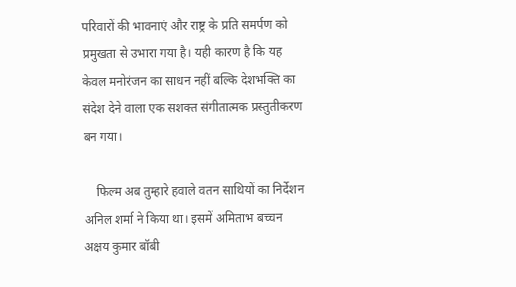परिवारों की भावनाएं और राष्ट्र के प्रति समर्पण को प्रमुखता से उभारा गया है। यही कारण है कि यह केवल मनोरंजन का साधन नहीं बल्कि देशभक्ति का संदेश देने वाला एक सशक्त संगीतात्मक प्रस्तुतीकरण बन गया।

    फिल्म अब तुम्हारे हवाले वतन साथियों का निर्देशन अनिल शर्मा ने किया था। इसमें अमिताभ बच्चन अक्षय कुमार बॉबी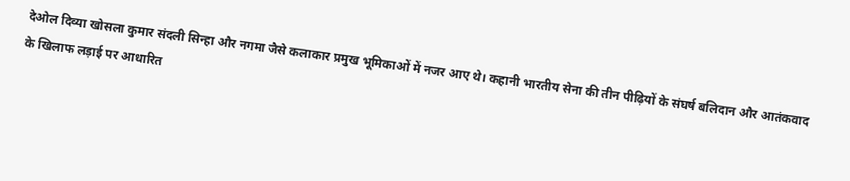देओल दिव्या खोसला कुमार संदली सिन्हा और नगमा जैसे कलाकार प्रमुख भूमिकाओं में नजर आए थे। कहानी भारतीय सेना की तीन पीढ़ियों के संघर्ष बलिदान और आतंकवाद के खिलाफ लड़ाई पर आधारित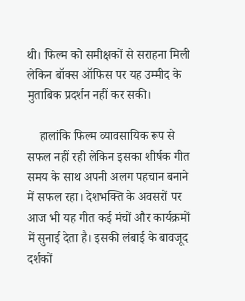थी। फिल्म को समीक्षकों से सराहना मिली लेकिन बॉक्स ऑफिस पर यह उम्मीद के मुताबिक प्रदर्शन नहीं कर सकी।

    हालांकि फिल्म व्यावसायिक रूप से सफल नहीं रही लेकिन इसका शीर्षक गीत समय के साथ अपनी अलग पहचान बनाने में सफल रहा। देशभक्ति के अवसरों पर आज भी यह गीत कई मंचों और कार्यक्रमों में सुनाई देता है। इसकी लंबाई के बावजूद दर्शकों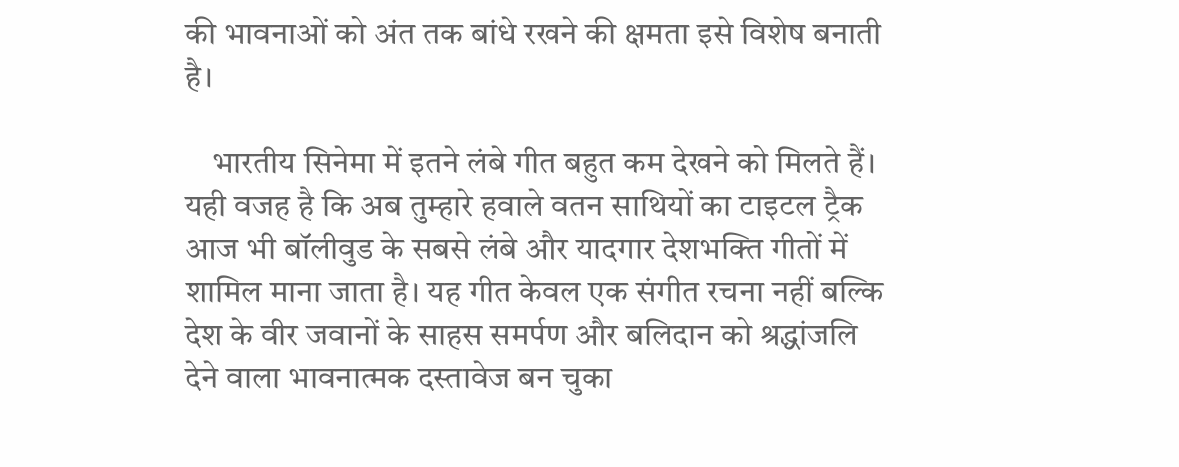की भावनाओं को अंत तक बांधे रखने की क्षमता इसे विशेष बनाती है।

    भारतीय सिनेमा में इतने लंबे गीत बहुत कम देखने को मिलते हैं। यही वजह है कि अब तुम्हारे हवाले वतन साथियों का टाइटल ट्रैक आज भी बॉलीवुड के सबसे लंबे और यादगार देशभक्ति गीतों में शामिल माना जाता है। यह गीत केवल एक संगीत रचना नहीं बल्कि देश के वीर जवानों के साहस समर्पण और बलिदान को श्रद्धांजलि देने वाला भावनात्मक दस्तावेज बन चुका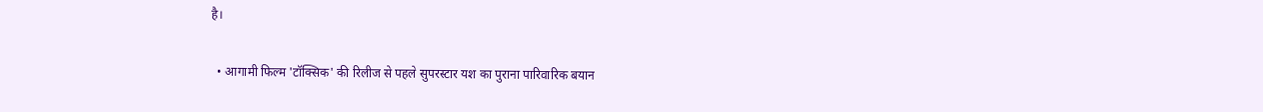है।

  • आगामी फिल्म 'टॉक्सिक' की रिलीज से पहले सुपरस्टार यश का पुराना पारिवारिक बयान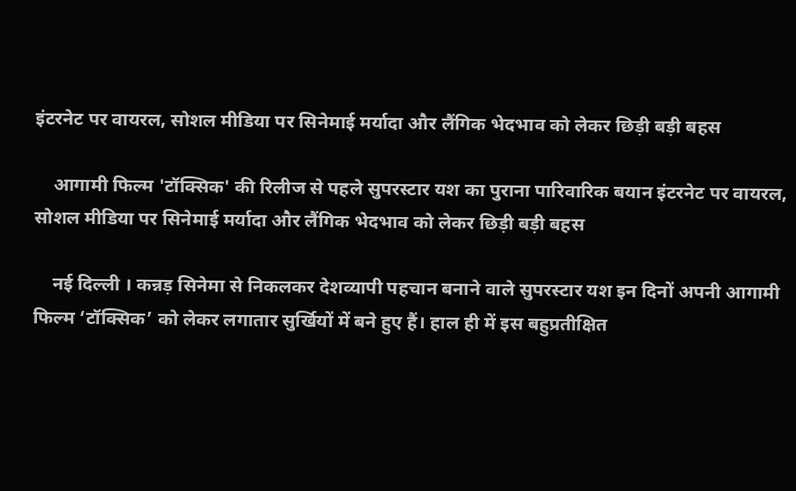इंटरनेट पर वायरल, सोशल मीडिया पर सिनेमाई मर्यादा और लैंगिक भेदभाव को लेकर छिड़ी बड़ी बहस

    आगामी फिल्म 'टॉक्सिक' की रिलीज से पहले सुपरस्टार यश का पुराना पारिवारिक बयान इंटरनेट पर वायरल, सोशल मीडिया पर सिनेमाई मर्यादा और लैंगिक भेदभाव को लेकर छिड़ी बड़ी बहस

    नई दिल्ली । कन्नड़ सिनेमा से निकलकर देशव्यापी पहचान बनाने वाले सुपरस्टार यश इन दिनों अपनी आगामी फिल्म ‘टॉक्सिक’ को लेकर लगातार सुर्खियों में बने हुए हैं। हाल ही में इस बहुप्रतीक्षित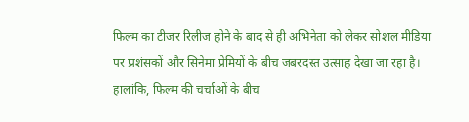फिल्म का टीजर रिलीज होने के बाद से ही अभिनेता को लेकर सोशल मीडिया पर प्रशंसकों और सिनेमा प्रेमियों के बीच जबरदस्त उत्साह देखा जा रहा है। हालांकि, फिल्म की चर्चाओं के बीच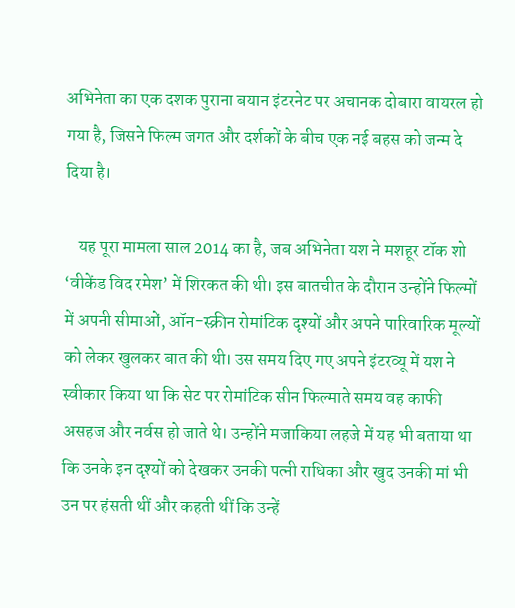अभिनेता का एक दशक पुराना बयान इंटरनेट पर अचानक दोबारा वायरल हो गया है, जिसने फिल्म जगत और दर्शकों के बीच एक नई बहस को जन्म दे दिया है।

    यह पूरा मामला साल 2014 का है, जब अभिनेता यश ने मशहूर टॉक शो ‘वीकेंड विद रमेश’ में शिरकत की थी। इस बातचीत के दौरान उन्होंने फिल्मों में अपनी सीमाओं, ऑन-स्क्रीन रोमांटिक दृश्यों और अपने पारिवारिक मूल्यों को लेकर खुलकर बात की थी। उस समय दिए गए अपने इंटरव्यू में यश ने स्वीकार किया था कि सेट पर रोमांटिक सीन फिल्माते समय वह काफी असहज और नर्वस हो जाते थे। उन्होंने मजाकिया लहजे में यह भी बताया था कि उनके इन दृश्यों को देखकर उनकी पत्नी राधिका और खुद उनकी मां भी उन पर हंसती थीं और कहती थीं कि उन्हें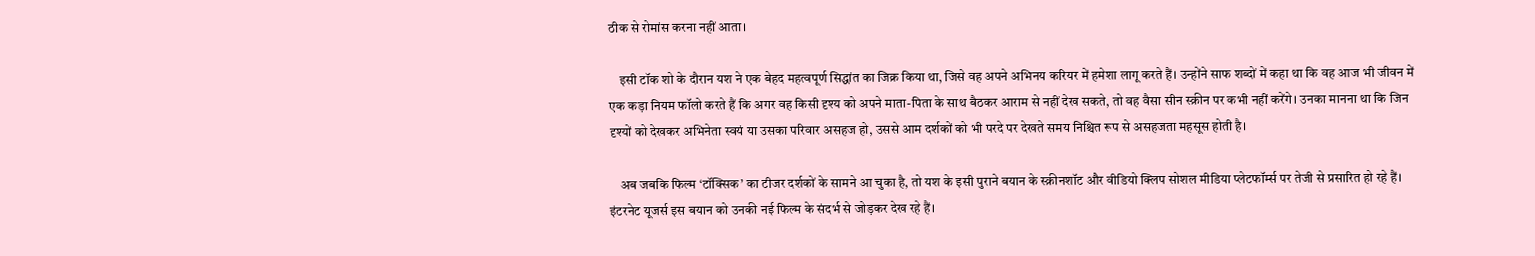ठीक से रोमांस करना नहीं आता।

    इसी टॉक शो के दौरान यश ने एक बेहद महत्वपूर्ण सिद्धांत का जिक्र किया था, जिसे वह अपने अभिनय करियर में हमेशा लागू करते हैं। उन्होंने साफ शब्दों में कहा था कि वह आज भी जीवन में एक कड़ा नियम फॉलो करते हैं कि अगर वह किसी दृश्य को अपने माता-पिता के साथ बैठकर आराम से नहीं देख सकते, तो वह वैसा सीन स्क्रीन पर कभी नहीं करेंगे। उनका मानना था कि जिन दृश्यों को देखकर अभिनेता स्वयं या उसका परिवार असहज हो, उससे आम दर्शकों को भी परदे पर देखते समय निश्चित रूप से असहजता महसूस होती है।

    अब जबकि फिल्म ‘टॉक्सिक’ का टीजर दर्शकों के सामने आ चुका है, तो यश के इसी पुराने बयान के स्क्रीनशॉट और वीडियो क्लिप सोशल मीडिया प्लेटफॉर्म्स पर तेजी से प्रसारित हो रहे हैं। इंटरनेट यूजर्स इस बयान को उनकी नई फिल्म के संदर्भ से जोड़कर देख रहे हैं।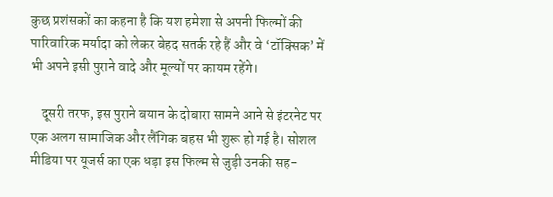कुछ प्रशंसकों का कहना है कि यश हमेशा से अपनी फिल्मों की पारिवारिक मर्यादा को लेकर बेहद सतर्क रहे हैं और वे ‘टॉक्सिक’ में भी अपने इसी पुराने वादे और मूल्यों पर कायम रहेंगे।

    दूसरी तरफ, इस पुराने बयान के दोबारा सामने आने से इंटरनेट पर एक अलग सामाजिक और लैंगिक बहस भी शुरू हो गई है। सोशल मीडिया पर यूजर्स का एक धड़ा इस फिल्म से जुड़ी उनकी सह-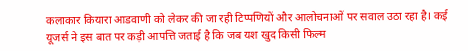कलाकार कियारा आडवाणी को लेकर की जा रही टिप्पणियों और आलोचनाओं पर सवाल उठा रहा है। कई यूजर्स ने इस बात पर कड़ी आपत्ति जताई है कि जब यश खुद किसी फिल्म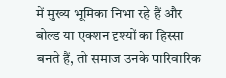में मुख्य भूमिका निभा रहे हैं और बोल्ड या एक्शन दृश्यों का हिस्सा बनते हैं, तो समाज उनके पारिवारिक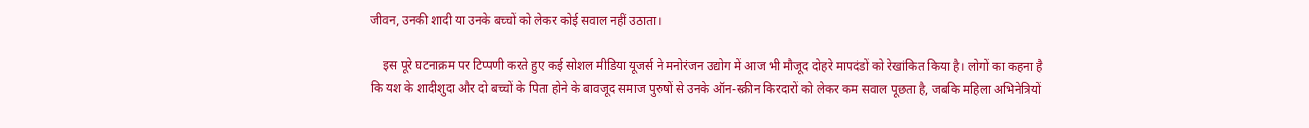जीवन, उनकी शादी या उनके बच्चों को लेकर कोई सवाल नहीं उठाता।

    इस पूरे घटनाक्रम पर टिप्पणी करते हुए कई सोशल मीडिया यूजर्स ने मनोरंजन उद्योग में आज भी मौजूद दोहरे मापदंडों को रेखांकित किया है। लोगों का कहना है कि यश के शादीशुदा और दो बच्चों के पिता होने के बावजूद समाज पुरुषों से उनके ऑन-स्क्रीन किरदारों को लेकर कम सवाल पूछता है, जबकि महिला अभिनेत्रियों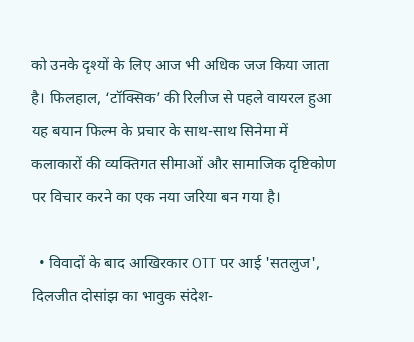को उनके दृश्यों के लिए आज भी अधिक जज किया जाता है। फिलहाल, ‘टॉक्सिक’ की रिलीज से पहले वायरल हुआ यह बयान फिल्म के प्रचार के साथ-साथ सिनेमा में कलाकारों की व्यक्तिगत सीमाओं और सामाजिक दृष्टिकोण पर विचार करने का एक नया जरिया बन गया है।

  • विवादों के बाद आखिरकार OTT पर आई 'सतलुज', दिलजीत दोसांझ का भावुक संदेश-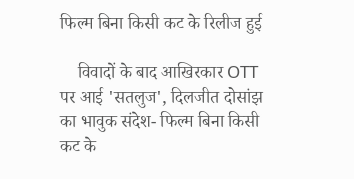फिल्म बिना किसी कट के रिलीज हुई

    विवादों के बाद आखिरकार OTT पर आई 'सतलुज', दिलजीत दोसांझ का भावुक संदेश- फिल्म बिना किसी कट के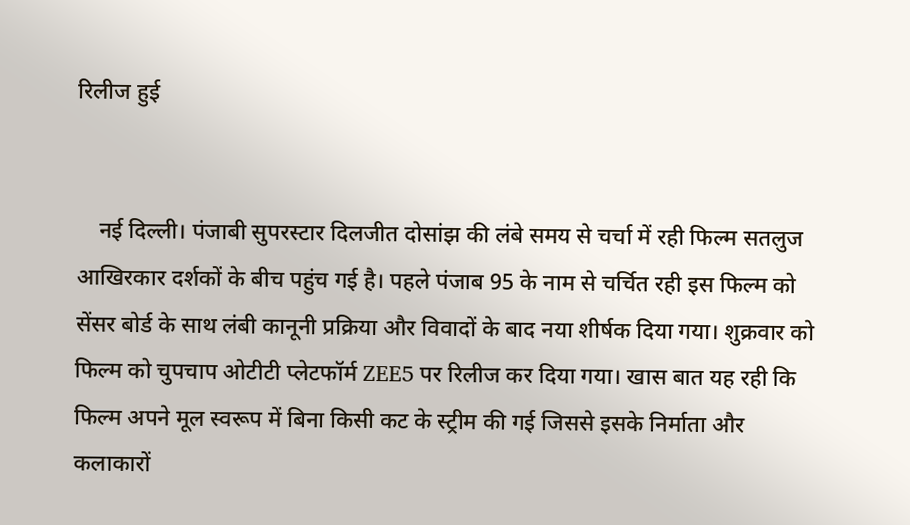रिलीज हुई


    नई दिल्ली। पंजाबी सुपरस्टार दिलजीत दोसांझ की लंबे समय से चर्चा में रही फिल्म सतलुज आखिरकार दर्शकों के बीच पहुंच गई है। पहले पंजाब 95 के नाम से चर्चित रही इस फिल्म को सेंसर बोर्ड के साथ लंबी कानूनी प्रक्रिया और विवादों के बाद नया शीर्षक दिया गया। शुक्रवार को फिल्म को चुपचाप ओटीटी प्लेटफॉर्म ZEE5 पर रिलीज कर दिया गया। खास बात यह रही कि फिल्म अपने मूल स्वरूप में बिना किसी कट के स्ट्रीम की गई जिससे इसके निर्माता और कलाकारों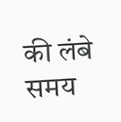की लंबे समय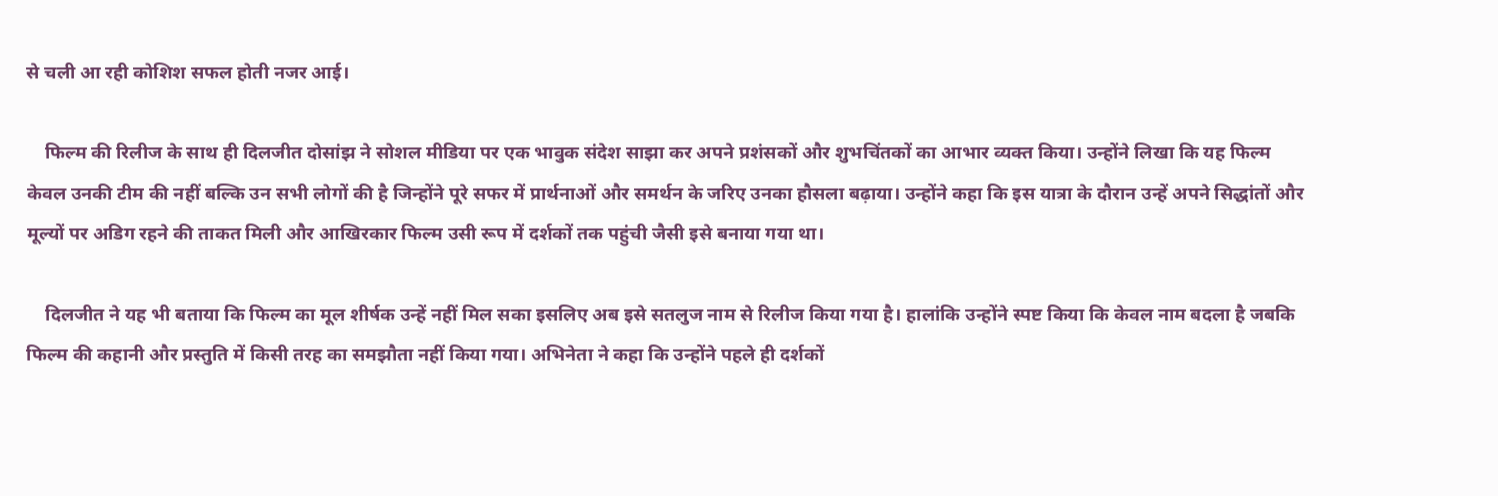से चली आ रही कोशिश सफल होती नजर आई।

    फिल्म की रिलीज के साथ ही दिलजीत दोसांझ ने सोशल मीडिया पर एक भावुक संदेश साझा कर अपने प्रशंसकों और शुभचिंतकों का आभार व्यक्त किया। उन्होंने लिखा कि यह फिल्म केवल उनकी टीम की नहीं बल्कि उन सभी लोगों की है जिन्होंने पूरे सफर में प्रार्थनाओं और समर्थन के जरिए उनका हौसला बढ़ाया। उन्होंने कहा कि इस यात्रा के दौरान उन्हें अपने सिद्धांतों और मूल्यों पर अडिग रहने की ताकत मिली और आखिरकार फिल्म उसी रूप में दर्शकों तक पहुंची जैसी इसे बनाया गया था।

    दिलजीत ने यह भी बताया कि फिल्म का मूल शीर्षक उन्हें नहीं मिल सका इसलिए अब इसे सतलुज नाम से रिलीज किया गया है। हालांकि उन्होंने स्पष्ट किया कि केवल नाम बदला है जबकि फिल्म की कहानी और प्रस्तुति में किसी तरह का समझौता नहीं किया गया। अभिनेता ने कहा कि उन्होंने पहले ही दर्शकों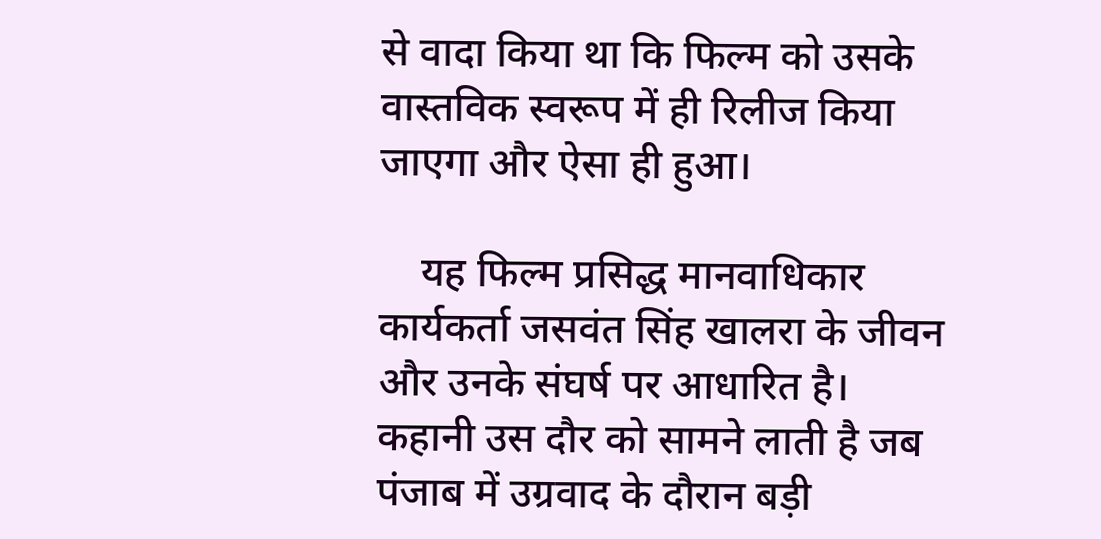से वादा किया था कि फिल्म को उसके वास्तविक स्वरूप में ही रिलीज किया जाएगा और ऐसा ही हुआ।

    यह फिल्म प्रसिद्ध मानवाधिकार कार्यकर्ता जसवंत सिंह खालरा के जीवन और उनके संघर्ष पर आधारित है। कहानी उस दौर को सामने लाती है जब पंजाब में उग्रवाद के दौरान बड़ी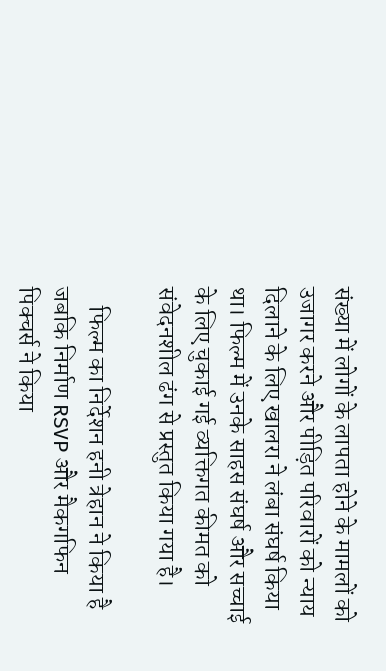संख्या में लोगों के लापता होने के मामलों को उजागर करने और पीड़ित परिवारों को न्याय दिलाने के लिए खालरा ने लंबा संघर्ष किया था। फिल्म में उनके साहस संघर्ष और सच्चाई के लिए चुकाई गई व्यक्तिगत कीमत को संवेदनशील ढंग से प्रस्तुत किया गया है।

    फिल्म का निर्देशन हनी त्रेहान ने किया है जबकि निर्माण RSVP और मैकगफिन पिक्चर्स ने किया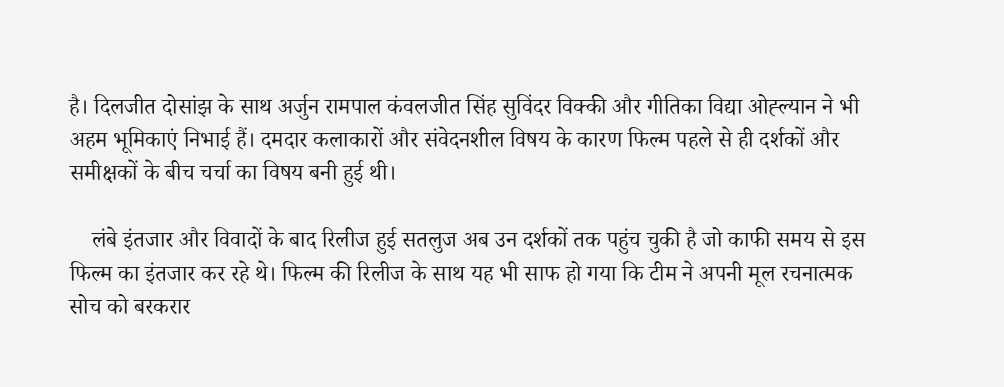है। दिलजीत दोसांझ के साथ अर्जुन रामपाल कंवलजीत सिंह सुविंदर विक्की और गीतिका विद्या ओह्ल्यान ने भी अहम भूमिकाएं निभाई हैं। दमदार कलाकारों और संवेदनशील विषय के कारण फिल्म पहले से ही दर्शकों और समीक्षकों के बीच चर्चा का विषय बनी हुई थी।

    लंबे इंतजार और विवादों के बाद रिलीज हुई सतलुज अब उन दर्शकों तक पहुंच चुकी है जो काफी समय से इस फिल्म का इंतजार कर रहे थे। फिल्म की रिलीज के साथ यह भी साफ हो गया कि टीम ने अपनी मूल रचनात्मक सोच को बरकरार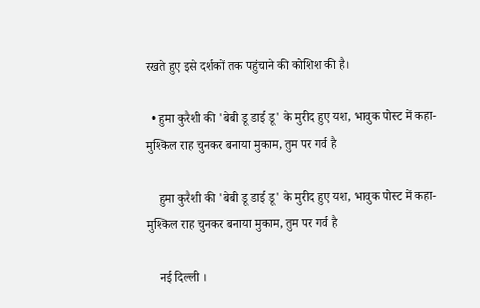रखते हुए इसे दर्शकों तक पहुंचाने की कोशिश की है।

  • हुमा कुरैशी की 'बेबी डू डाई डू' के मुरीद हुए यश, भावुक पोस्ट में कहा- मुश्किल राह चुनकर बनाया मुकाम, तुम पर गर्व है

    हुमा कुरैशी की 'बेबी डू डाई डू' के मुरीद हुए यश, भावुक पोस्ट में कहा- मुश्किल राह चुनकर बनाया मुकाम, तुम पर गर्व है

    नई दिल्ली ।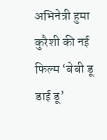अभिनेत्री हुमा कुरैशी की नई फिल्म ‘बेबी डू डाई डू’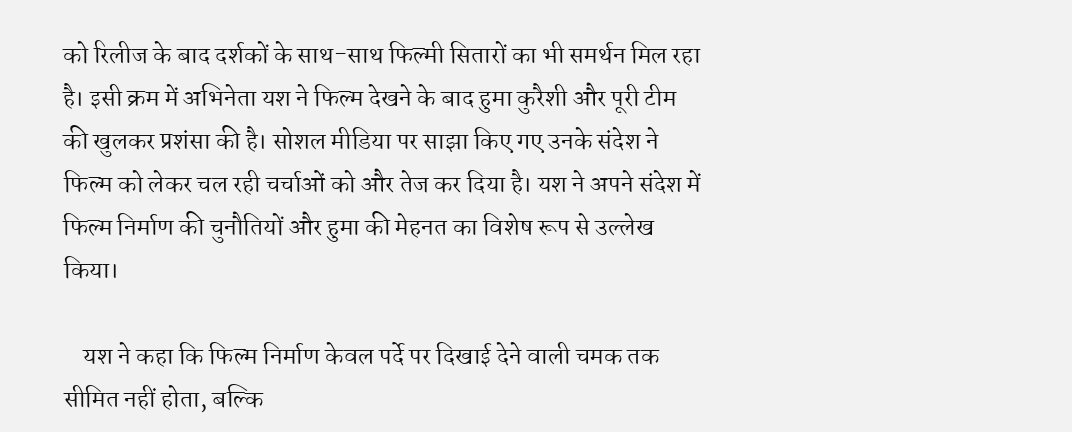को रिलीज के बाद दर्शकों के साथ-साथ फिल्मी सितारों का भी समर्थन मिल रहा है। इसी क्रम में अभिनेता यश ने फिल्म देखने के बाद हुमा कुरैशी और पूरी टीम की खुलकर प्रशंसा की है। सोशल मीडिया पर साझा किए गए उनके संदेश ने फिल्म को लेकर चल रही चर्चाओं को और तेज कर दिया है। यश ने अपने संदेश में फिल्म निर्माण की चुनौतियों और हुमा की मेहनत का विशेष रूप से उल्लेख किया।

    यश ने कहा कि फिल्म निर्माण केवल पर्दे पर दिखाई देने वाली चमक तक सीमित नहीं होता, बल्कि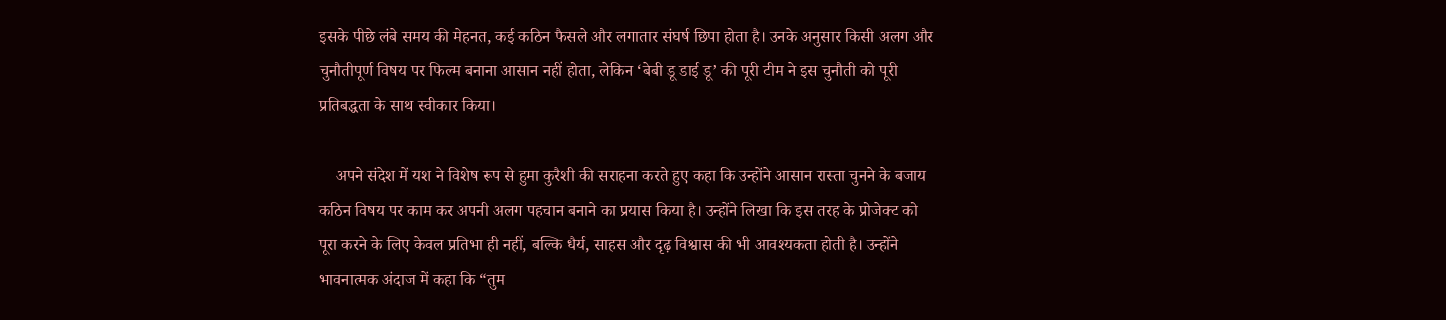इसके पीछे लंबे समय की मेहनत, कई कठिन फैसले और लगातार संघर्ष छिपा होता है। उनके अनुसार किसी अलग और चुनौतीपूर्ण विषय पर फिल्म बनाना आसान नहीं होता, लेकिन ‘बेबी डू डाई डू’ की पूरी टीम ने इस चुनौती को पूरी प्रतिबद्धता के साथ स्वीकार किया।

    अपने संदेश में यश ने विशेष रूप से हुमा कुरैशी की सराहना करते हुए कहा कि उन्होंने आसान रास्ता चुनने के बजाय कठिन विषय पर काम कर अपनी अलग पहचान बनाने का प्रयास किया है। उन्होंने लिखा कि इस तरह के प्रोजेक्ट को पूरा करने के लिए केवल प्रतिभा ही नहीं, बल्कि धैर्य, साहस और दृढ़ विश्वास की भी आवश्यकता होती है। उन्होंने भावनात्मक अंदाज में कहा कि “तुम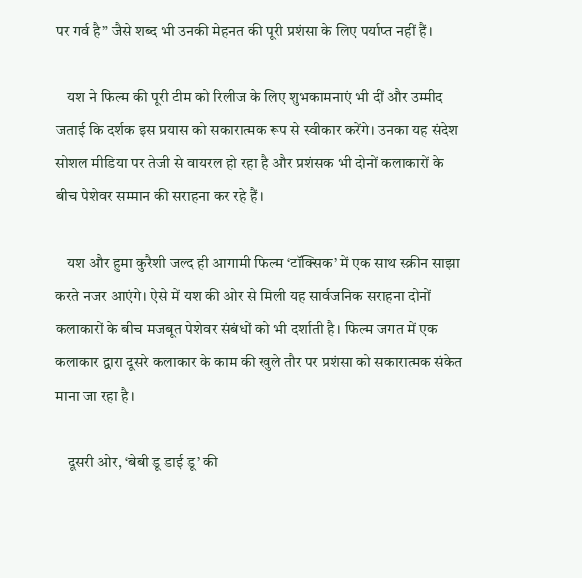पर गर्व है” जैसे शब्द भी उनकी मेहनत की पूरी प्रशंसा के लिए पर्याप्त नहीं हैं।

    यश ने फिल्म की पूरी टीम को रिलीज के लिए शुभकामनाएं भी दीं और उम्मीद जताई कि दर्शक इस प्रयास को सकारात्मक रूप से स्वीकार करेंगे। उनका यह संदेश सोशल मीडिया पर तेजी से वायरल हो रहा है और प्रशंसक भी दोनों कलाकारों के बीच पेशेवर सम्मान की सराहना कर रहे हैं।

    यश और हुमा कुरैशी जल्द ही आगामी फिल्म ‘टॉक्सिक’ में एक साथ स्क्रीन साझा करते नजर आएंगे। ऐसे में यश की ओर से मिली यह सार्वजनिक सराहना दोनों कलाकारों के बीच मजबूत पेशेवर संबंधों को भी दर्शाती है। फिल्म जगत में एक कलाकार द्वारा दूसरे कलाकार के काम की खुले तौर पर प्रशंसा को सकारात्मक संकेत माना जा रहा है।

    दूसरी ओर, ‘बेबी डू डाई डू’ की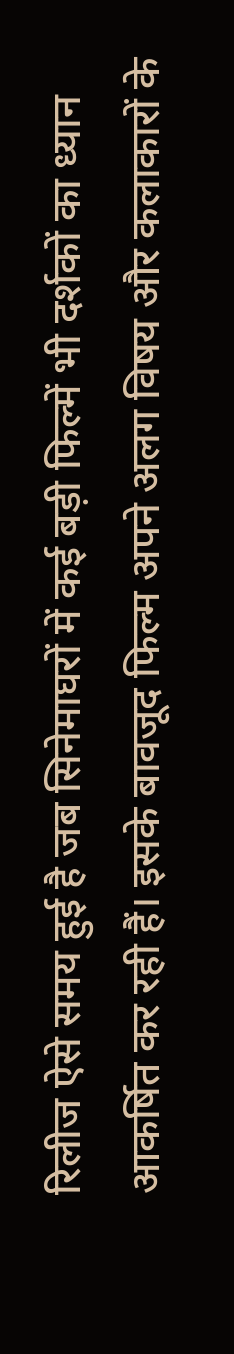रिलीज ऐसे समय हुई है जब सिनेमाघरों में कई बड़ी फिल्में भी दर्शकों का ध्यान आकर्षित कर रही हैं। इसके बावजूद फिल्म अपने अलग विषय और कलाकारों के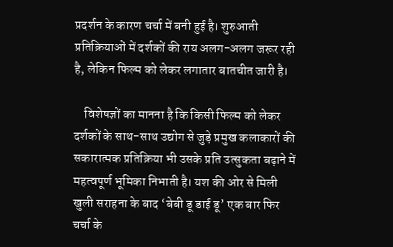प्रदर्शन के कारण चर्चा में बनी हुई है। शुरुआती प्रतिक्रियाओं में दर्शकों की राय अलग-अलग जरूर रही है, लेकिन फिल्म को लेकर लगातार बातचीत जारी है।

    विशेषज्ञों का मानना है कि किसी फिल्म को लेकर दर्शकों के साथ-साथ उद्योग से जुड़े प्रमुख कलाकारों की सकारात्मक प्रतिक्रिया भी उसके प्रति उत्सुकता बढ़ाने में महत्वपूर्ण भूमिका निभाती है। यश की ओर से मिली खुली सराहना के बाद ‘बेबी डू डाई डू’ एक बार फिर चर्चा के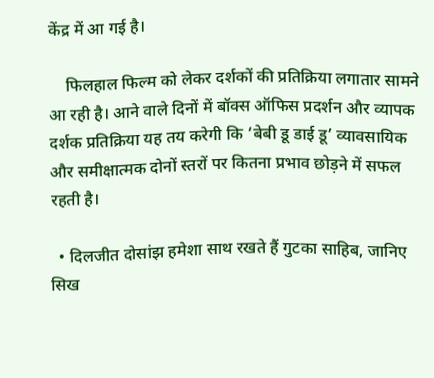केंद्र में आ गई है।

    फिलहाल फिल्म को लेकर दर्शकों की प्रतिक्रिया लगातार सामने आ रही है। आने वाले दिनों में बॉक्स ऑफिस प्रदर्शन और व्यापक दर्शक प्रतिक्रिया यह तय करेगी कि ‘बेबी डू डाई डू’ व्यावसायिक और समीक्षात्मक दोनों स्तरों पर कितना प्रभाव छोड़ने में सफल रहती है।

  • दिलजीत दोसांझ हमेशा साथ रखते हैं गुटका साहिब, जानिए सिख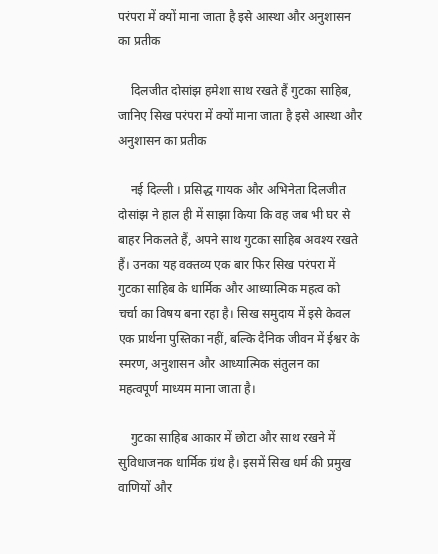परंपरा में क्यों माना जाता है इसे आस्था और अनुशासन का प्रतीक

    दिलजीत दोसांझ हमेशा साथ रखते हैं गुटका साहिब, जानिए सिख परंपरा में क्यों माना जाता है इसे आस्था और अनुशासन का प्रतीक

    नई दिल्ली । प्रसिद्ध गायक और अभिनेता दिलजीत दोसांझ ने हाल ही में साझा किया कि वह जब भी घर से बाहर निकलते हैं, अपने साथ गुटका साहिब अवश्य रखते हैं। उनका यह वक्तव्य एक बार फिर सिख परंपरा में गुटका साहिब के धार्मिक और आध्यात्मिक महत्व को चर्चा का विषय बना रहा है। सिख समुदाय में इसे केवल एक प्रार्थना पुस्तिका नहीं, बल्कि दैनिक जीवन में ईश्वर के स्मरण, अनुशासन और आध्यात्मिक संतुलन का महत्वपूर्ण माध्यम माना जाता है।

    गुटका साहिब आकार में छोटा और साथ रखने में सुविधाजनक धार्मिक ग्रंथ है। इसमें सिख धर्म की प्रमुख वाणियों और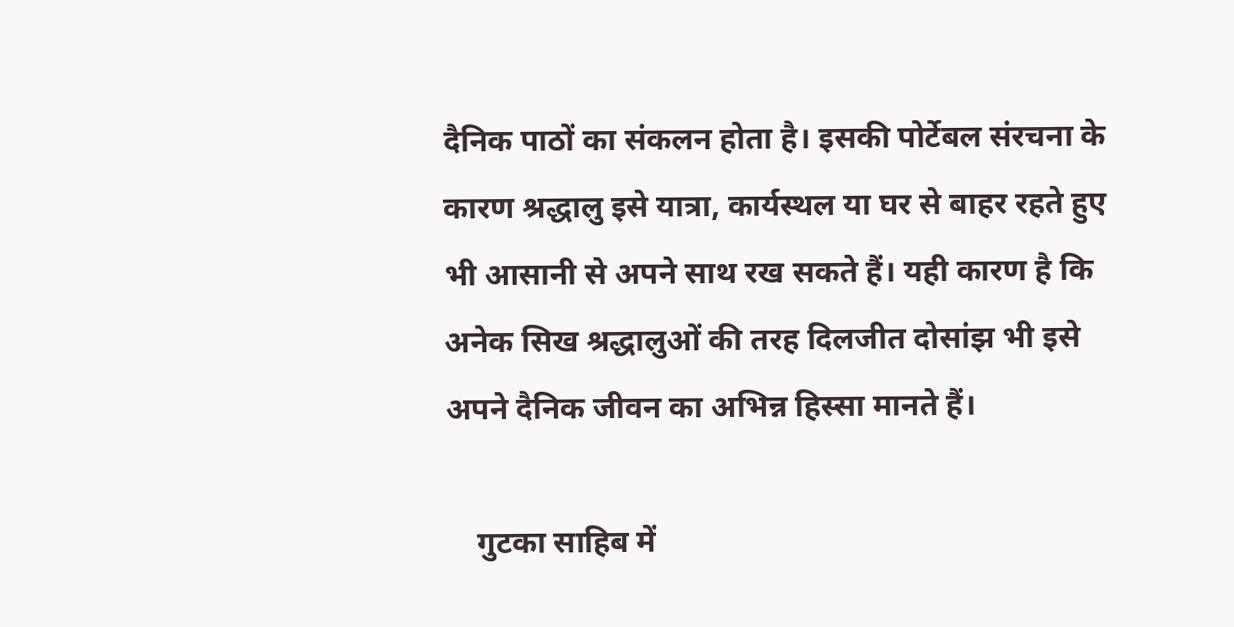दैनिक पाठों का संकलन होता है। इसकी पोर्टेबल संरचना के कारण श्रद्धालु इसे यात्रा, कार्यस्थल या घर से बाहर रहते हुए भी आसानी से अपने साथ रख सकते हैं। यही कारण है कि अनेक सिख श्रद्धालुओं की तरह दिलजीत दोसांझ भी इसे अपने दैनिक जीवन का अभिन्न हिस्सा मानते हैं।

    गुटका साहिब में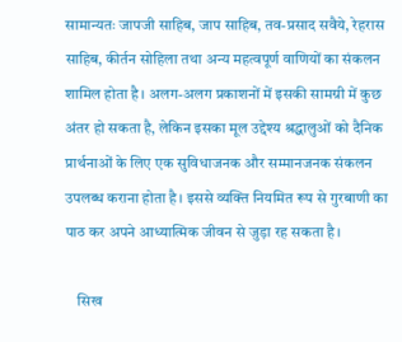सामान्यतः जापजी साहिब, जाप साहिब, तव-प्रसाद सवैये, रेहरास साहिब, कीर्तन सोहिला तथा अन्य महत्वपूर्ण वाणियों का संकलन शामिल होता है। अलग-अलग प्रकाशनों में इसकी सामग्री में कुछ अंतर हो सकता है, लेकिन इसका मूल उद्देश्य श्रद्धालुओं को दैनिक प्रार्थनाओं के लिए एक सुविधाजनक और सम्मानजनक संकलन उपलब्ध कराना होता है। इससे व्यक्ति नियमित रूप से गुरबाणी का पाठ कर अपने आध्यात्मिक जीवन से जुड़ा रह सकता है।

    सिख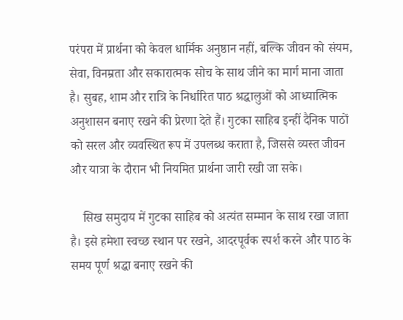परंपरा में प्रार्थना को केवल धार्मिक अनुष्ठान नहीं, बल्कि जीवन को संयम, सेवा, विनम्रता और सकारात्मक सोच के साथ जीने का मार्ग माना जाता है। सुबह, शाम और रात्रि के निर्धारित पाठ श्रद्धालुओं को आध्यात्मिक अनुशासन बनाए रखने की प्रेरणा देते हैं। गुटका साहिब इन्हीं दैनिक पाठों को सरल और व्यवस्थित रूप में उपलब्ध कराता है, जिससे व्यस्त जीवन और यात्रा के दौरान भी नियमित प्रार्थना जारी रखी जा सके।

    सिख समुदाय में गुटका साहिब को अत्यंत सम्मान के साथ रखा जाता है। इसे हमेशा स्वच्छ स्थान पर रखने, आदरपूर्वक स्पर्श करने और पाठ के समय पूर्ण श्रद्धा बनाए रखने की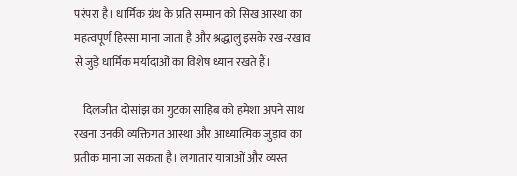परंपरा है। धार्मिक ग्रंथ के प्रति सम्मान को सिख आस्था का महत्वपूर्ण हिस्सा माना जाता है और श्रद्धालु इसके रख-रखाव से जुड़े धार्मिक मर्यादाओं का विशेष ध्यान रखते हैं।

    दिलजीत दोसांझ का गुटका साहिब को हमेशा अपने साथ रखना उनकी व्यक्तिगत आस्था और आध्यात्मिक जुड़ाव का प्रतीक माना जा सकता है। लगातार यात्राओं और व्यस्त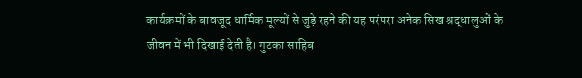कार्यक्रमों के बावजूद धार्मिक मूल्यों से जुड़े रहने की यह परंपरा अनेक सिख श्रद्धालुओं के जीवन में भी दिखाई देती है। गुटका साहिब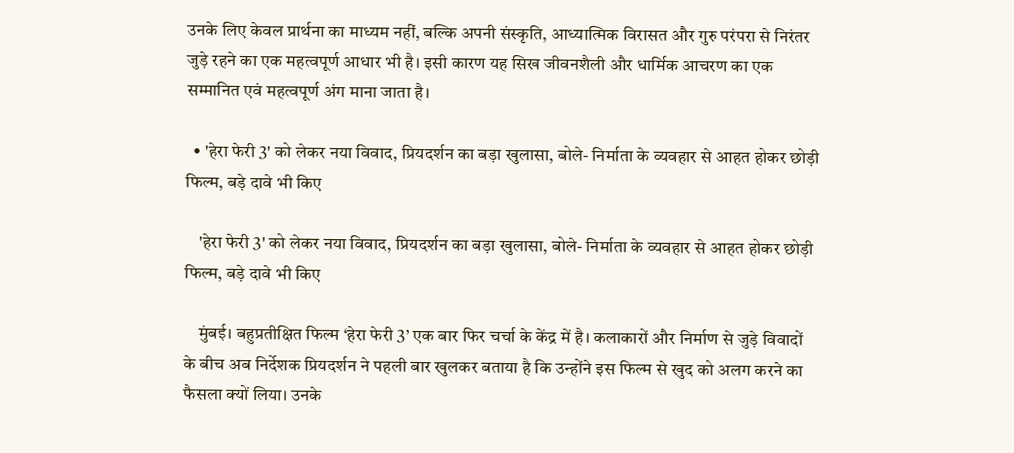उनके लिए केवल प्रार्थना का माध्यम नहीं, बल्कि अपनी संस्कृति, आध्यात्मिक विरासत और गुरु परंपरा से निरंतर जुड़े रहने का एक महत्वपूर्ण आधार भी है। इसी कारण यह सिख जीवनशैली और धार्मिक आचरण का एक सम्मानित एवं महत्वपूर्ण अंग माना जाता है।

  • 'हेरा फेरी 3' को लेकर नया विवाद, प्रियदर्शन का बड़ा खुलासा, बोले- निर्माता के व्यवहार से आहत होकर छोड़ी फिल्म, बड़े दावे भी किए

    'हेरा फेरी 3' को लेकर नया विवाद, प्रियदर्शन का बड़ा खुलासा, बोले- निर्माता के व्यवहार से आहत होकर छोड़ी फिल्म, बड़े दावे भी किए

    मुंबई। बहुप्रतीक्षित फिल्म ‘हेरा फेरी 3’ एक बार फिर चर्चा के केंद्र में है। कलाकारों और निर्माण से जुड़े विवादों के बीच अब निर्देशक प्रियदर्शन ने पहली बार खुलकर बताया है कि उन्होंने इस फिल्म से खुद को अलग करने का फैसला क्यों लिया। उनके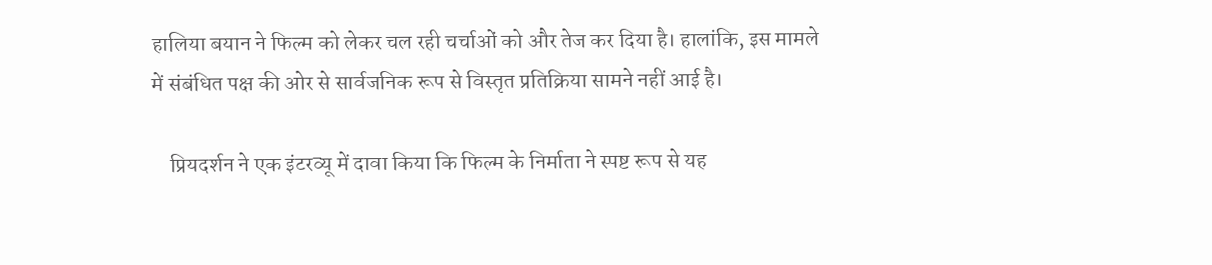हालिया बयान ने फिल्म को लेकर चल रही चर्चाओं को और तेज कर दिया है। हालांकि, इस मामले में संबंधित पक्ष की ओर से सार्वजनिक रूप से विस्तृत प्रतिक्रिया सामने नहीं आई है।

    प्रियदर्शन ने एक इंटरव्यू में दावा किया कि फिल्म के निर्माता ने स्पष्ट रूप से यह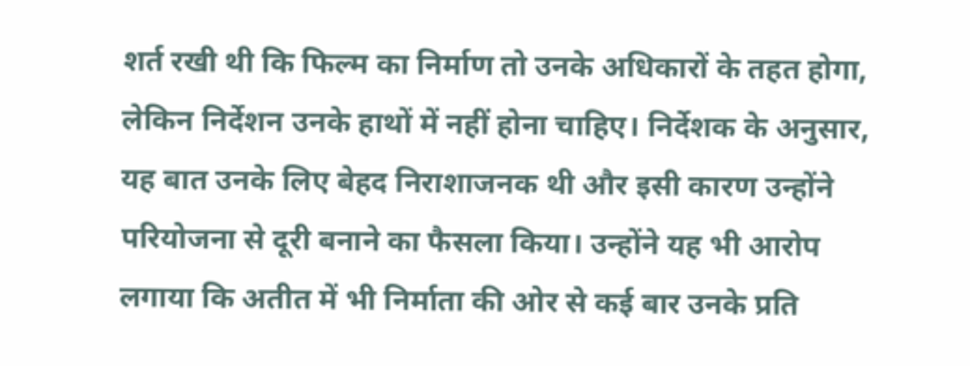शर्त रखी थी कि फिल्म का निर्माण तो उनके अधिकारों के तहत होगा, लेकिन निर्देशन उनके हाथों में नहीं होना चाहिए। निर्देशक के अनुसार, यह बात उनके लिए बेहद निराशाजनक थी और इसी कारण उन्होंने परियोजना से दूरी बनाने का फैसला किया। उन्होंने यह भी आरोप लगाया कि अतीत में भी निर्माता की ओर से कई बार उनके प्रति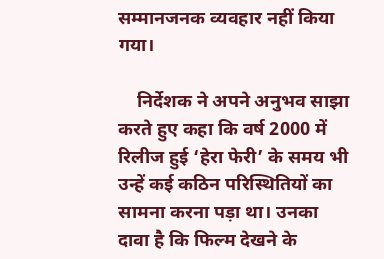सम्मानजनक व्यवहार नहीं किया गया।

    निर्देशक ने अपने अनुभव साझा करते हुए कहा कि वर्ष 2000 में रिलीज हुई ‘हेरा फेरी’ के समय भी उन्हें कई कठिन परिस्थितियों का सामना करना पड़ा था। उनका दावा है कि फिल्म देखने के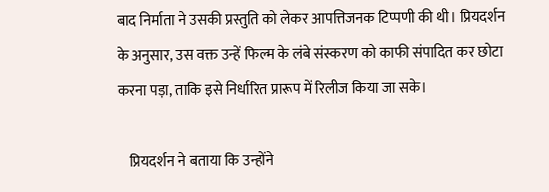बाद निर्माता ने उसकी प्रस्तुति को लेकर आपत्तिजनक टिप्पणी की थी। प्रियदर्शन के अनुसार, उस वक्त उन्हें फिल्म के लंबे संस्करण को काफी संपादित कर छोटा करना पड़ा, ताकि इसे निर्धारित प्रारूप में रिलीज किया जा सके।

    प्रियदर्शन ने बताया कि उन्होंने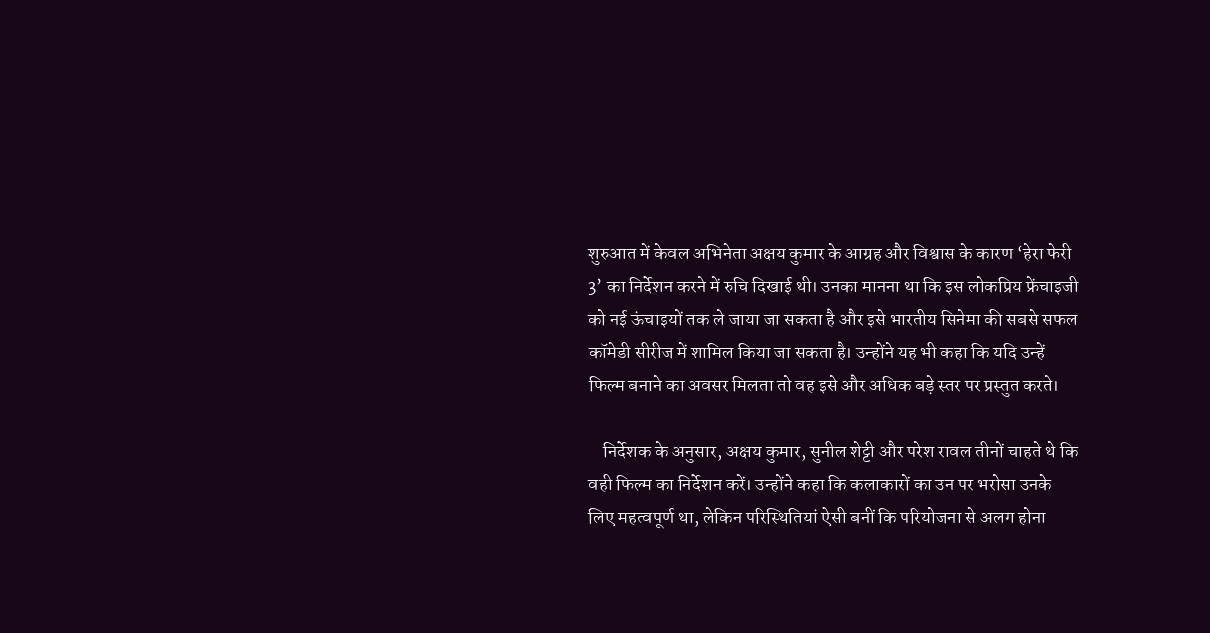शुरुआत में केवल अभिनेता अक्षय कुमार के आग्रह और विश्वास के कारण ‘हेरा फेरी 3’ का निर्देशन करने में रुचि दिखाई थी। उनका मानना था कि इस लोकप्रिय फ्रेंचाइजी को नई ऊंचाइयों तक ले जाया जा सकता है और इसे भारतीय सिनेमा की सबसे सफल कॉमेडी सीरीज में शामिल किया जा सकता है। उन्होंने यह भी कहा कि यदि उन्हें फिल्म बनाने का अवसर मिलता तो वह इसे और अधिक बड़े स्तर पर प्रस्तुत करते।

    निर्देशक के अनुसार, अक्षय कुमार, सुनील शेट्टी और परेश रावल तीनों चाहते थे कि वही फिल्म का निर्देशन करें। उन्होंने कहा कि कलाकारों का उन पर भरोसा उनके लिए महत्वपूर्ण था, लेकिन परिस्थितियां ऐसी बनीं कि परियोजना से अलग होना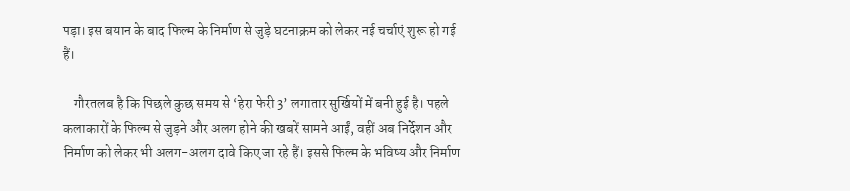पड़ा। इस बयान के बाद फिल्म के निर्माण से जुड़े घटनाक्रम को लेकर नई चर्चाएं शुरू हो गई हैं।

    गौरतलब है कि पिछले कुछ समय से ‘हेरा फेरी 3’ लगातार सुर्खियों में बनी हुई है। पहले कलाकारों के फिल्म से जुड़ने और अलग होने की खबरें सामने आईं, वहीं अब निर्देशन और निर्माण को लेकर भी अलग-अलग दावे किए जा रहे हैं। इससे फिल्म के भविष्य और निर्माण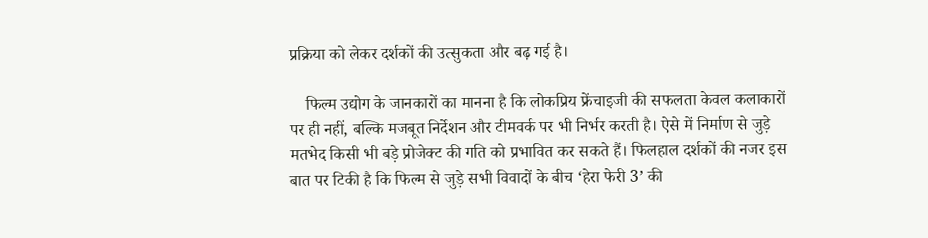प्रक्रिया को लेकर दर्शकों की उत्सुकता और बढ़ गई है।

    फिल्म उद्योग के जानकारों का मानना है कि लोकप्रिय फ्रेंचाइजी की सफलता केवल कलाकारों पर ही नहीं, बल्कि मजबूत निर्देशन और टीमवर्क पर भी निर्भर करती है। ऐसे में निर्माण से जुड़े मतभेद किसी भी बड़े प्रोजेक्ट की गति को प्रभावित कर सकते हैं। फिलहाल दर्शकों की नजर इस बात पर टिकी है कि फिल्म से जुड़े सभी विवादों के बीच ‘हेरा फेरी 3’ की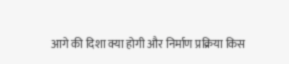आगे की दिशा क्या होगी और निर्माण प्रक्रिया किस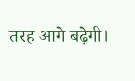तरह आगे बढ़ेगी।